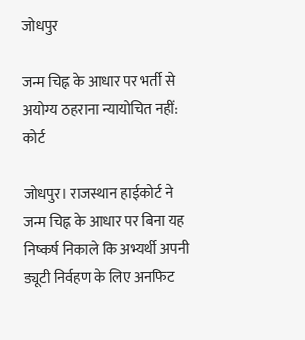जोधपुर

जन्म चिह्न के आधार पर भर्ती से अयोग्य ठहराना न्यायोचित नहीं: कोर्ट

जोधपुर। राजस्थान हाईकोर्ट ने जन्म चिह्न के आधार पर बिना यह निष्कर्ष निकाले कि अभ्यर्थी अपनी ड्यूटी निर्वहण के लिए अनफिट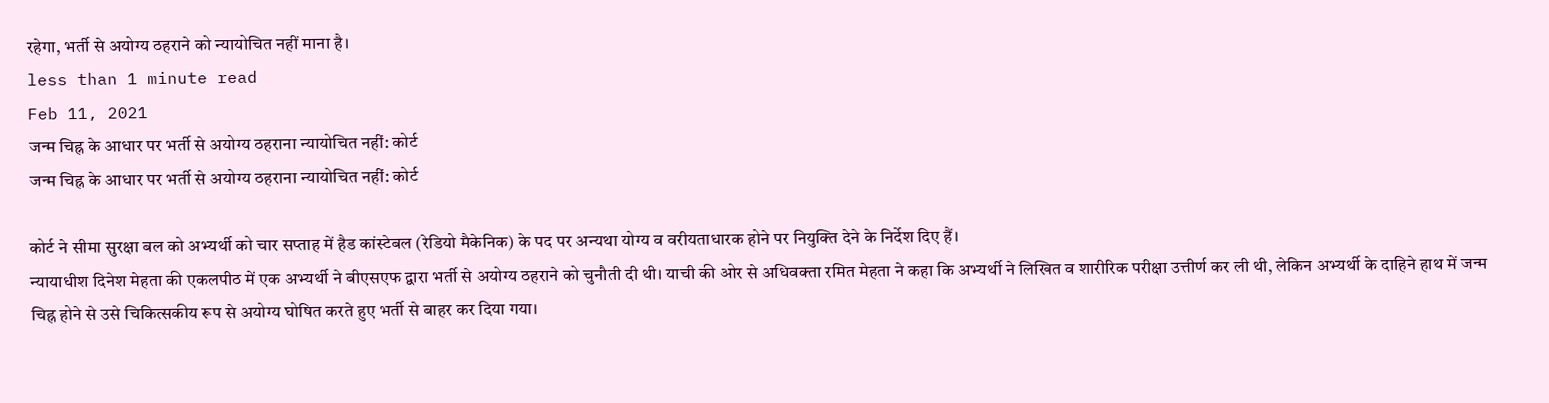रहेगा, भर्ती से अयोग्य ठहराने को न्यायोचित नहीं माना है।
less than 1 minute read
Feb 11, 2021
जन्म चिह्न के आधार पर भर्ती से अयोग्य ठहराना न्यायोचित नहीं: कोर्ट
जन्म चिह्न के आधार पर भर्ती से अयोग्य ठहराना न्यायोचित नहीं: कोर्ट

कोर्ट ने सीमा सुरक्षा बल को अभ्यर्थी को चार सप्ताह में हैड कांस्टेबल (रेडियो मैकेनिक) के पद पर अन्यथा योग्य व वरीयताधारक होने पर नियुक्ति देने के निर्देश दिए हैं।
न्यायाधीश दिनेश मेहता की एकलपीठ में एक अभ्यर्थी ने बीएसएफ द्वारा भर्ती से अयोग्य ठहराने को चुनौती दी थी। याची की ओर से अधिवक्ता रमित मेहता ने कहा कि अभ्यर्थी ने लिखित व शारीरिक परीक्षा उत्तीर्ण कर ली थी, लेकिन अभ्यर्थी के दाहिने हाथ में जन्म चिह्न होने से उसे चिकित्सकीय रूप से अयोग्य घोषित करते हुए भर्ती से बाहर कर दिया गया।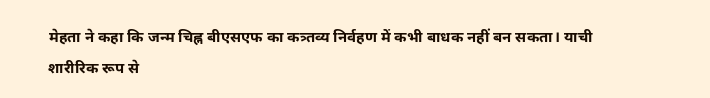मेहता ने कहा कि जन्म चिह्न बीएसएफ का कत्र्तव्य निर्वहण में कभी बाधक नहीं बन सकता। याची शारीरिक रूप से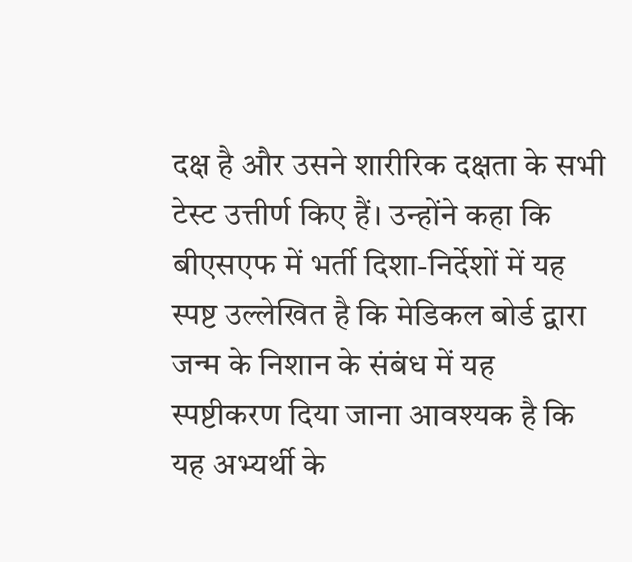दक्ष है और उसने शारीरिक दक्षता के सभी टेस्ट उत्तीर्ण किए हैं। उन्होंने कहा कि बीएसएफ में भर्ती दिशा-निर्देशों में यह स्पष्ट उल्लेखित है कि मेडिकल बोर्ड द्वारा जन्म के निशान के संबंध में यह स्पष्टीकरण दिया जाना आवश्यक है कि यह अभ्यर्थी के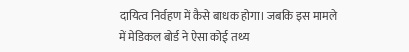दायित्व निर्वहण में कैसे बाधक होगा। जबकि इस मामले में मेडिकल बोर्ड ने ऐसा कोई तथ्य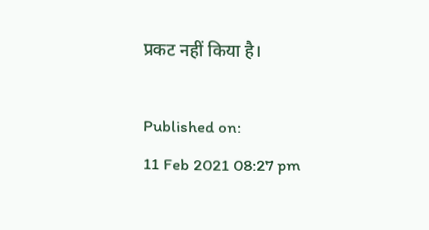प्रकट नहीं किया है।

Published on:
11 Feb 2021 08:27 pm